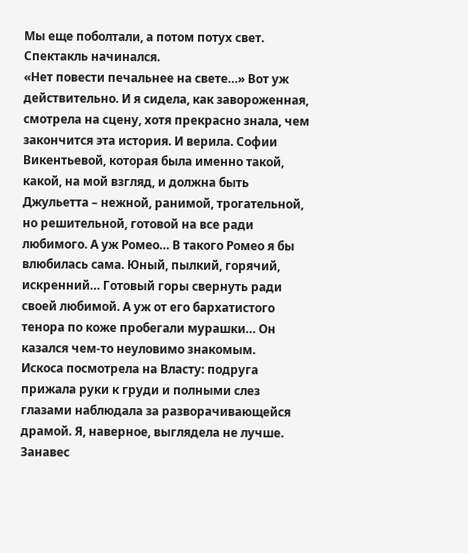Мы еще поболтали, а потом потух свет. Спектакль начинался.
«Нет повести печальнее на свете…» Вот уж действительно. И я сидела, как завороженная, смотрела на сцену, хотя прекрасно знала, чем закончится эта история. И верила. Софии Викентьевой, которая была именно такой, какой, на мой взгляд, и должна быть Джульетта – нежной, ранимой, трогательной, но решительной, готовой на все ради любимого. А уж Ромео… В такого Ромео я бы влюбилась сама. Юный, пылкий, горячий, искренний… Готовый горы свернуть ради своей любимой. А уж от его бархатистого тенора по коже пробегали мурашки… Он казался чем-то неуловимо знакомым.
Искоса посмотрела на Власту: подруга прижала руки к груди и полными слез глазами наблюдала за разворачивающейся драмой. Я, наверное, выглядела не лучше.
Занавес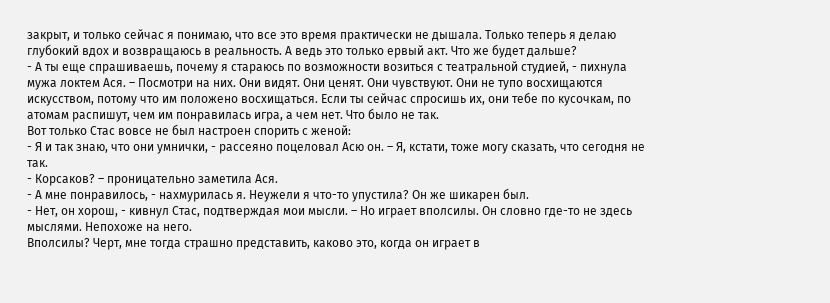закрыт, и только сейчас я понимаю, что все это время практически не дышала. Только теперь я делаю глубокий вдох и возвращаюсь в реальность. А ведь это только ервый акт. Что же будет дальше?
- А ты еще спрашиваешь, почему я стараюсь по возможности возиться с театральной студией, - пихнула мужа локтем Ася. – Посмотри на них. Они видят. Они ценят. Они чувствуют. Они не тупо восхищаются искусством, потому что им положено восхищаться. Если ты сейчас спросишь их, они тебе по кусочкам, по атомам распишут, чем им понравилась игра, а чем нет. Что было не так.
Вот только Стас вовсе не был настроен спорить с женой:
- Я и так знаю, что они умнички, - рассеяно поцеловал Асю он. – Я, кстати, тоже могу сказать, что сегодня не так.
- Корсаков? – проницательно заметила Ася.
- А мне понравилось, - нахмурилась я. Неужели я что-то упустила? Он же шикарен был.
- Нет, он хорош, - кивнул Стас, подтверждая мои мысли. – Но играет вполсилы. Он словно где-то не здесь мыслями. Непохоже на него.
Вполсилы? Черт, мне тогда страшно представить, каково это, когда он играет в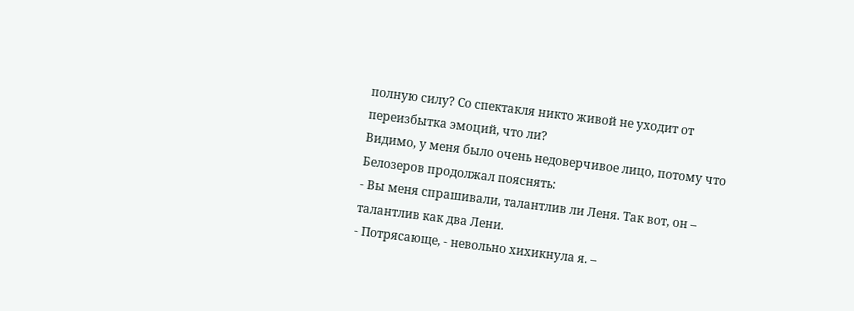полную силу? Со спектакля никто живой не уходит от переизбытка эмоций, что ли?
Видимо, у меня было очень недоверчивое лицо, потому что Белозеров продолжал пояснять:
- Вы меня спрашивали, талантлив ли Леня. Так вот, он – талантлив как два Лени.
- Потрясающе, - невольно хихикнула я. –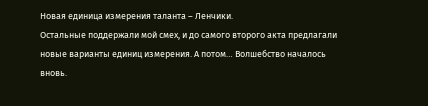Новая единица измерения таланта – Ленчики.
Остальные поддержали мой смех, и до самого второго акта предлагали новые варианты единиц измерения. А потом… Волшебство началось вновь.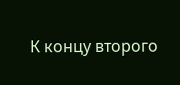К концу второго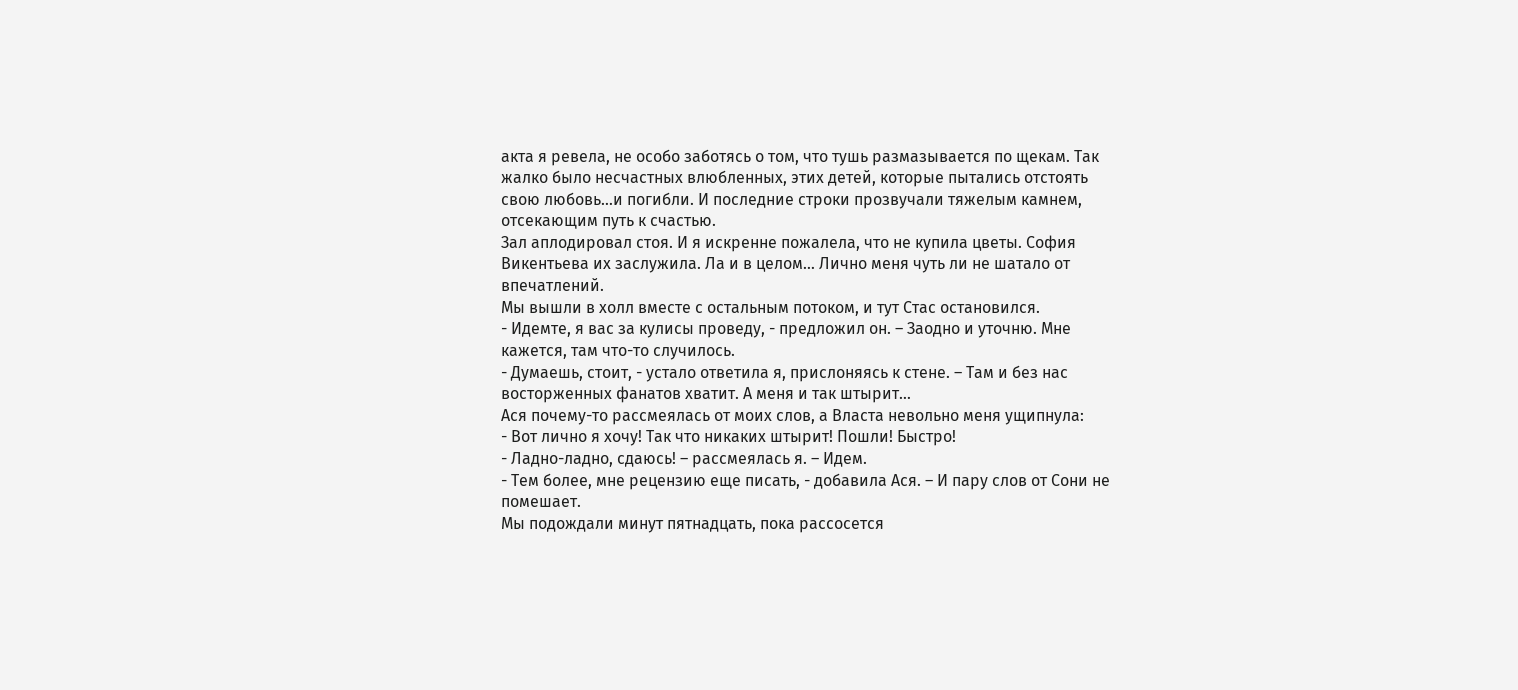акта я ревела, не особо заботясь о том, что тушь размазывается по щекам. Так жалко было несчастных влюбленных, этих детей, которые пытались отстоять свою любовь…и погибли. И последние строки прозвучали тяжелым камнем, отсекающим путь к счастью.
Зал аплодировал стоя. И я искренне пожалела, что не купила цветы. София Викентьева их заслужила. Ла и в целом… Лично меня чуть ли не шатало от впечатлений.
Мы вышли в холл вместе с остальным потоком, и тут Стас остановился.
- Идемте, я вас за кулисы проведу, - предложил он. – Заодно и уточню. Мне кажется, там что-то случилось.
- Думаешь, стоит, - устало ответила я, прислоняясь к стене. – Там и без нас восторженных фанатов хватит. А меня и так штырит…
Ася почему-то рассмеялась от моих слов, а Власта невольно меня ущипнула:
- Вот лично я хочу! Так что никаких штырит! Пошли! Быстро!
- Ладно-ладно, сдаюсь! – рассмеялась я. – Идем.
- Тем более, мне рецензию еще писать, - добавила Ася. – И пару слов от Сони не помешает.
Мы подождали минут пятнадцать, пока рассосется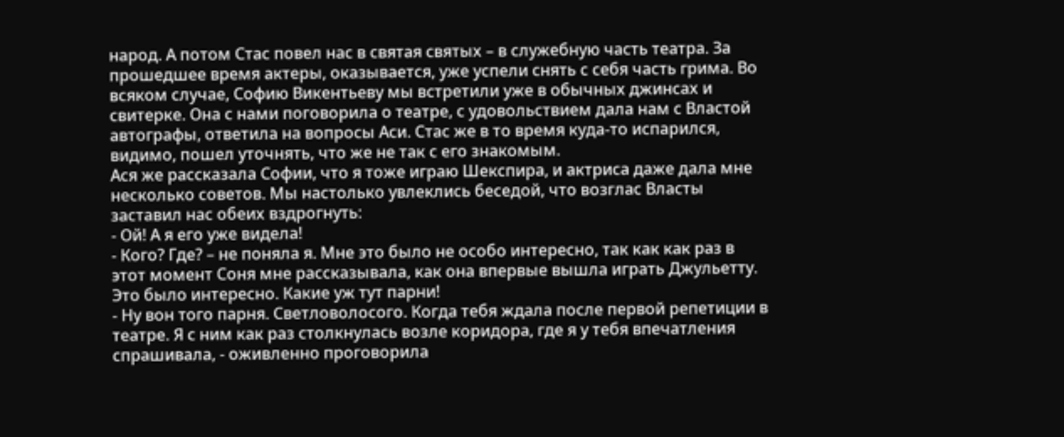народ. А потом Стас повел нас в святая святых – в служебную часть театра. За прошедшее время актеры, оказывается, уже успели снять с себя часть грима. Во всяком случае, Софию Викентьеву мы встретили уже в обычных джинсах и свитерке. Она с нами поговорила о театре, с удовольствием дала нам с Властой автографы, ответила на вопросы Аси. Стас же в то время куда-то испарился, видимо, пошел уточнять, что же не так с его знакомым.
Ася же рассказала Софии, что я тоже играю Шекспира, и актриса даже дала мне несколько советов. Мы настолько увлеклись беседой, что возглас Власты заставил нас обеих вздрогнуть:
- Ой! А я его уже видела!
- Кого? Где? – не поняла я. Мне это было не особо интересно, так как как раз в этот момент Соня мне рассказывала, как она впервые вышла играть Джульетту. Это было интересно. Какие уж тут парни!
- Ну вон того парня. Светловолосого. Когда тебя ждала после первой репетиции в театре. Я с ним как раз столкнулась возле коридора, где я у тебя впечатления спрашивала, - оживленно проговорила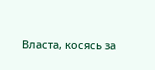Власта, косясь за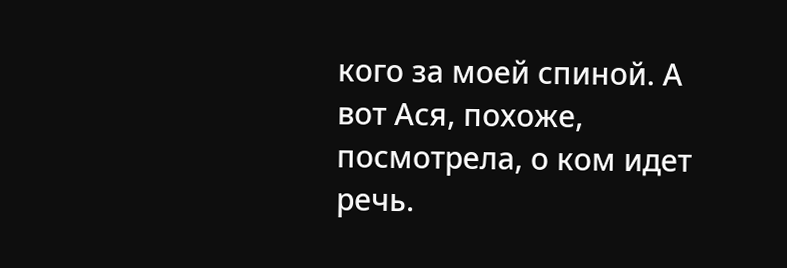кого за моей спиной. А вот Ася, похоже, посмотрела, о ком идет речь.